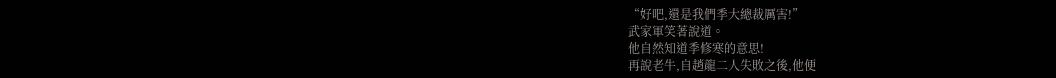“好吧,還是我們季大總裁厲害!”
武家軍笑著說道。
他自然知道季修寒的意思!
再說老牛,自趙龍二人失敗之後,他便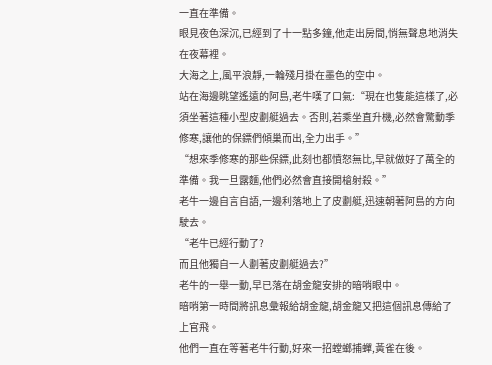一直在準備。
眼見夜色深沉,已經到了十一點多鐘,他走出房間,悄無聲息地消失在夜幕裡。
大海之上,風平浪靜,一輪殘月掛在墨色的空中。
站在海邊眺望遙遠的阿島,老牛嘆了口氣:“現在也隻能這樣了,必須坐著這種小型皮劃艇過去。否則,若乘坐直升機,必然會驚動季修寒,讓他的保鏢們傾巢而出,全力出手。”
“想來季修寒的那些保鏢,此刻也都憤怒無比,早就做好了萬全的準備。我一旦露麵,他們必然會直接開槍射殺。”
老牛一邊自言自語,一邊利落地上了皮劃艇,迅速朝著阿島的方向駛去。
“老牛已經行動了?
而且他獨自一人劃著皮劃艇過去?”
老牛的一舉一動,早已落在胡金龍安排的暗哨眼中。
暗哨第一時間將訊息彙報給胡金龍,胡金龍又把這個訊息傳給了上官飛。
他們一直在等著老牛行動,好來一招螳螂捕蟬,黃雀在後。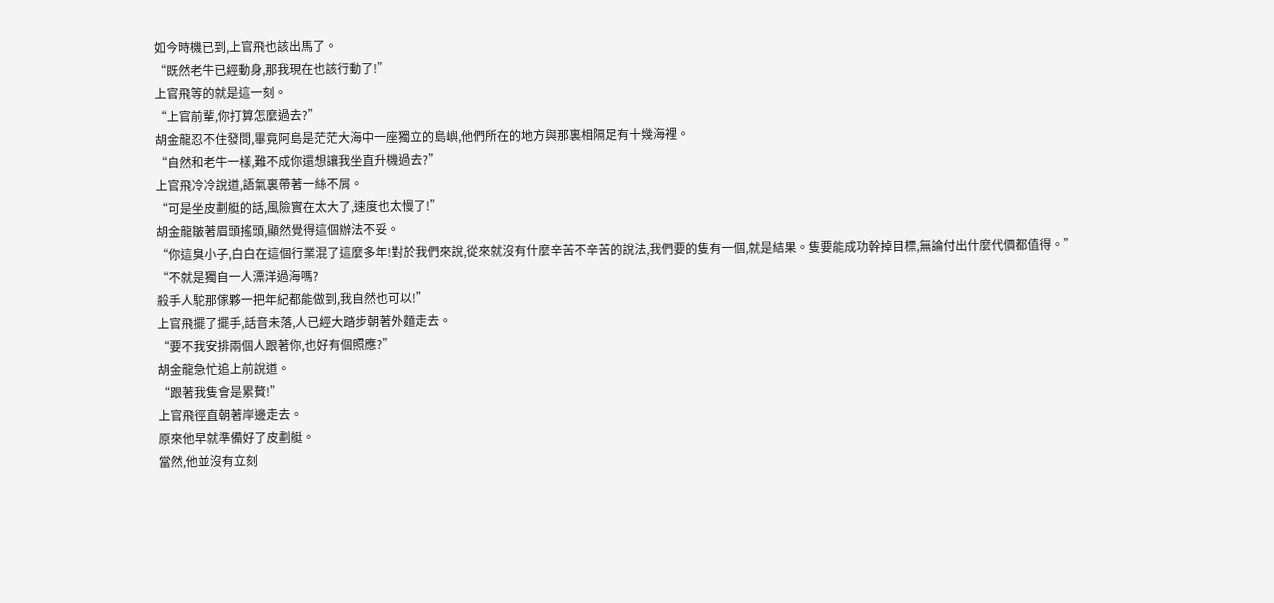如今時機已到,上官飛也該出馬了。
“既然老牛已經動身,那我現在也該行動了!”
上官飛等的就是這一刻。
“上官前輩,你打算怎麼過去?”
胡金龍忍不住發問,畢竟阿島是茫茫大海中一座獨立的島嶼,他們所在的地方與那裏相隔足有十幾海裡。
“自然和老牛一樣,難不成你還想讓我坐直升機過去?”
上官飛冷冷說道,語氣裏帶著一絲不屑。
“可是坐皮劃艇的話,風險實在太大了,速度也太慢了!”
胡金龍皺著眉頭搖頭,顯然覺得這個辦法不妥。
“你這臭小子,白白在這個行業混了這麼多年!對於我們來說,從來就沒有什麼辛苦不辛苦的說法,我們要的隻有一個,就是結果。隻要能成功幹掉目標,無論付出什麼代價都值得。”
“不就是獨自一人漂洋過海嗎?
殺手人駝那傢夥一把年紀都能做到,我自然也可以!”
上官飛擺了擺手,話音未落,人已經大踏步朝著外麵走去。
“要不我安排兩個人跟著你,也好有個照應?”
胡金龍急忙追上前說道。
“跟著我隻會是累贅!”
上官飛徑直朝著岸邊走去。
原來他早就準備好了皮劃艇。
當然,他並沒有立刻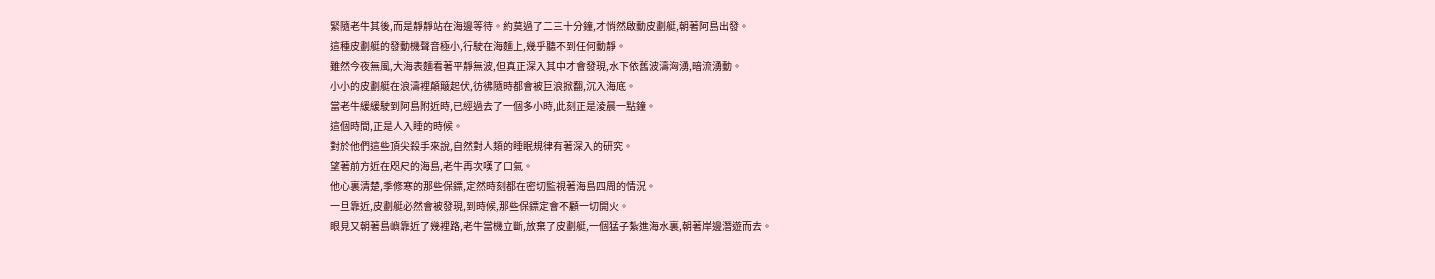緊隨老牛其後,而是靜靜站在海邊等待。約莫過了二三十分鐘,才悄然啟動皮劃艇,朝著阿島出發。
這種皮劃艇的發動機聲音極小,行駛在海麵上,幾乎聽不到任何動靜。
雖然今夜無風,大海表麵看著平靜無波,但真正深入其中才會發現,水下依舊波濤洶湧,暗流湧動。
小小的皮劃艇在浪濤裡顛簸起伏,彷彿隨時都會被巨浪掀翻,沉入海底。
當老牛緩緩駛到阿島附近時,已經過去了一個多小時,此刻正是淩晨一點鐘。
這個時間,正是人入睡的時候。
對於他們這些頂尖殺手來說,自然對人類的睡眠規律有著深入的研究。
望著前方近在咫尺的海島,老牛再次嘆了口氣。
他心裏清楚,季修寒的那些保鏢,定然時刻都在密切監視著海島四周的情況。
一旦靠近,皮劃艇必然會被發現,到時候,那些保鏢定會不顧一切開火。
眼見又朝著島嶼靠近了幾裡路,老牛當機立斷,放棄了皮劃艇,一個猛子紮進海水裏,朝著岸邊潛遊而去。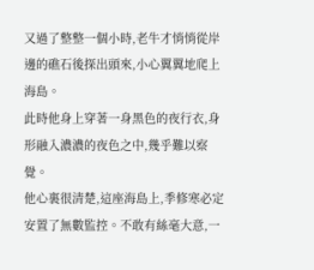又過了整整一個小時,老牛才悄悄從岸邊的礁石後探出頭來,小心翼翼地爬上海島。
此時他身上穿著一身黑色的夜行衣,身形融入濃濃的夜色之中,幾乎難以察覺。
他心裏很清楚,這座海島上,季修寒必定安置了無數監控。不敢有絲毫大意,一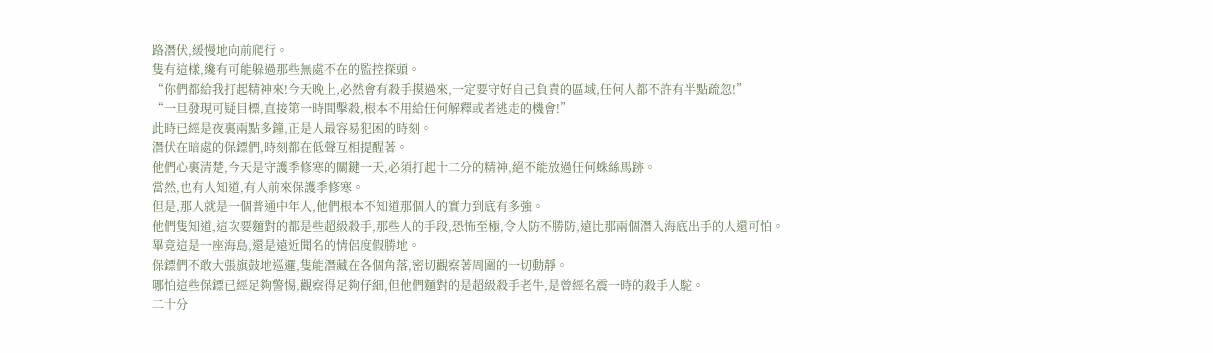路潛伏,緩慢地向前爬行。
隻有這樣,纔有可能躲過那些無處不在的監控探頭。
“你們都給我打起精神來!今天晚上,必然會有殺手摸過來,一定要守好自己負責的區域,任何人都不許有半點疏忽!”
“一旦發現可疑目標,直接第一時間擊殺,根本不用給任何解釋或者逃走的機會!”
此時已經是夜裏兩點多鐘,正是人最容易犯困的時刻。
潛伏在暗處的保鏢們,時刻都在低聲互相提醒著。
他們心裏清楚,今天是守護季修寒的關鍵一天,必須打起十二分的精神,絕不能放過任何蛛絲馬跡。
當然,也有人知道,有人前來保護季修寒。
但是,那人就是一個普通中年人,他們根本不知道那個人的實力到底有多強。
他們隻知道,這次要麵對的都是些超級殺手,那些人的手段,恐怖至極,令人防不勝防,遠比那兩個潛入海底出手的人還可怕。
畢竟這是一座海島,還是遠近聞名的情侶度假勝地。
保鏢們不敢大張旗鼓地巡邏,隻能潛藏在各個角落,密切觀察著周圍的一切動靜。
哪怕這些保鏢已經足夠警惕,觀察得足夠仔細,但他們麵對的是超級殺手老牛,是曾經名震一時的殺手人駝。
二十分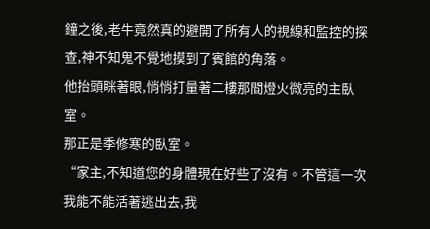鐘之後,老牛竟然真的避開了所有人的視線和監控的探查,神不知鬼不覺地摸到了賓館的角落。
他抬頭眯著眼,悄悄打量著二樓那間燈火微亮的主臥室。
那正是季修寒的臥室。
“家主,不知道您的身體現在好些了沒有。不管這一次我能不能活著逃出去,我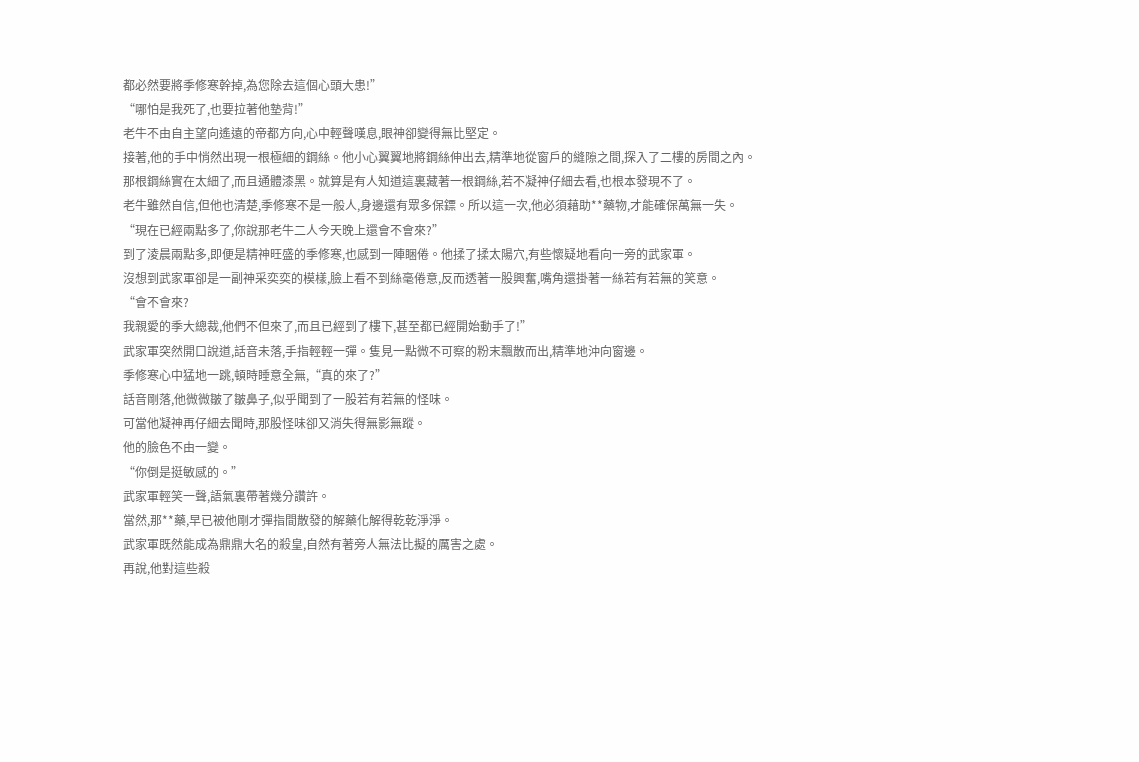都必然要將季修寒幹掉,為您除去這個心頭大患!”
“哪怕是我死了,也要拉著他墊背!”
老牛不由自主望向遙遠的帝都方向,心中輕聲嘆息,眼神卻變得無比堅定。
接著,他的手中悄然出現一根極細的鋼絲。他小心翼翼地將鋼絲伸出去,精準地從窗戶的縫隙之間,探入了二樓的房間之內。
那根鋼絲實在太細了,而且通體漆黑。就算是有人知道這裏藏著一根鋼絲,若不凝神仔細去看,也根本發現不了。
老牛雖然自信,但他也清楚,季修寒不是一般人,身邊還有眾多保鏢。所以這一次,他必須藉助**藥物,才能確保萬無一失。
“現在已經兩點多了,你說那老牛二人今天晚上還會不會來?”
到了淩晨兩點多,即便是精神旺盛的季修寒,也感到一陣睏倦。他揉了揉太陽穴,有些懷疑地看向一旁的武家軍。
沒想到武家軍卻是一副神采奕奕的模樣,臉上看不到絲毫倦意,反而透著一股興奮,嘴角還掛著一絲若有若無的笑意。
“會不會來?
我親愛的季大總裁,他們不但來了,而且已經到了樓下,甚至都已經開始動手了!”
武家軍突然開口說道,話音未落,手指輕輕一彈。隻見一點微不可察的粉末飄散而出,精準地沖向窗邊。
季修寒心中猛地一跳,頓時睡意全無,“真的來了?”
話音剛落,他微微皺了皺鼻子,似乎聞到了一股若有若無的怪味。
可當他凝神再仔細去聞時,那股怪味卻又消失得無影無蹤。
他的臉色不由一變。
“你倒是挺敏感的。”
武家軍輕笑一聲,語氣裏帶著幾分讚許。
當然,那**藥,早已被他剛才彈指間散發的解藥化解得乾乾淨淨。
武家軍既然能成為鼎鼎大名的殺皇,自然有著旁人無法比擬的厲害之處。
再說,他對這些殺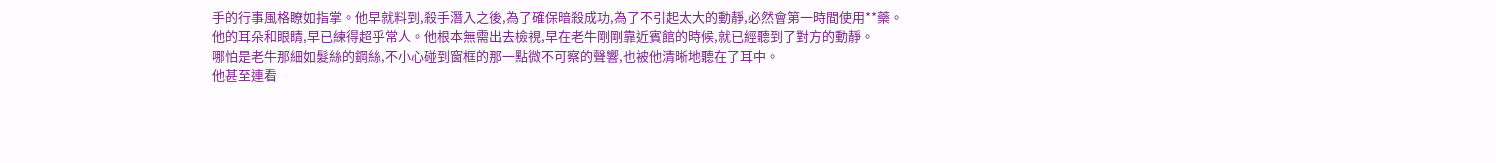手的行事風格瞭如指掌。他早就料到,殺手潛入之後,為了確保暗殺成功,為了不引起太大的動靜,必然會第一時間使用**藥。
他的耳朵和眼睛,早已練得超乎常人。他根本無需出去檢視,早在老牛剛剛靠近賓館的時候,就已經聽到了對方的動靜。
哪怕是老牛那細如髮絲的鋼絲,不小心碰到窗框的那一點微不可察的聲響,也被他清晰地聽在了耳中。
他甚至連看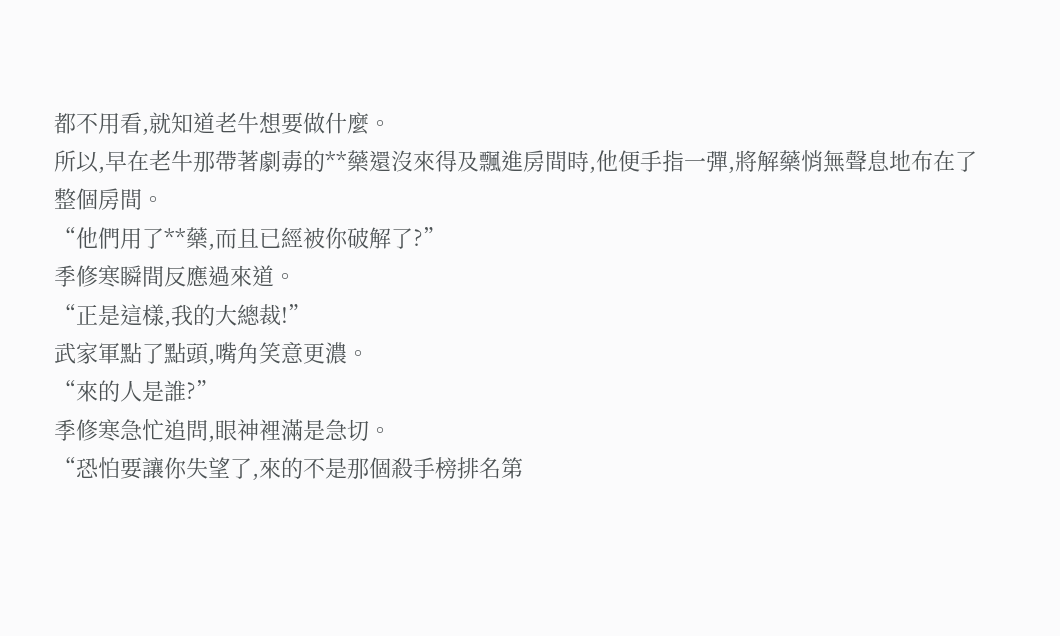都不用看,就知道老牛想要做什麼。
所以,早在老牛那帶著劇毒的**藥還沒來得及飄進房間時,他便手指一彈,將解藥悄無聲息地布在了整個房間。
“他們用了**藥,而且已經被你破解了?”
季修寒瞬間反應過來道。
“正是這樣,我的大總裁!”
武家軍點了點頭,嘴角笑意更濃。
“來的人是誰?”
季修寒急忙追問,眼神裡滿是急切。
“恐怕要讓你失望了,來的不是那個殺手榜排名第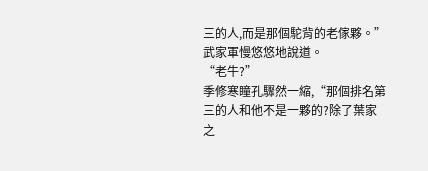三的人,而是那個駝背的老傢夥。”
武家軍慢悠悠地說道。
“老牛?”
季修寒瞳孔驟然一縮,“那個排名第三的人和他不是一夥的?除了葉家之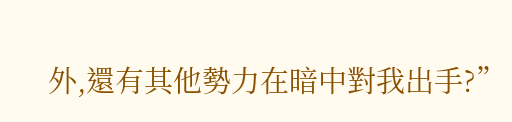外,還有其他勢力在暗中對我出手?”